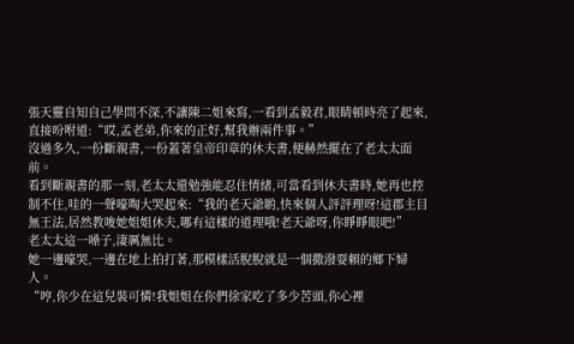張天靈自知自己學問不深,不讓陳二姐來寫,一看到孟毅君,眼睛頓時亮了起來,直接吩咐道:“哎,孟老弟,你來的正好,幫我辦兩件事。”
沒過多久,一份斷親書,一份蓋著皇帝印章的休夫書,便赫然擺在了老太太面前。
看到斷親書的那一刻,老太太還勉強能忍住情緒,可當看到休夫書時,她再也控制不住,哇的一聲嚎啕大哭起來:“我的老天爺喲,快來個人評評理呀!這郡主目無王法,居然教唆她姐姐休夫,哪有這樣的道理哦!老天爺呀,你睜睜眼吧!”
老太太這一嗓子,淒厲無比。
她一邊嚎哭,一邊在地上拍打著,那模樣活脫脫就是一個撒潑耍賴的鄉下婦人。
“哼,你少在這兒裝可憐!我姐姐在你們徐家吃了多少苦頭,你心裡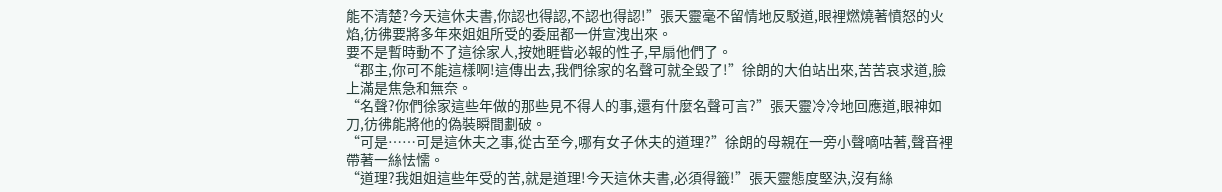能不清楚?今天這休夫書,你認也得認,不認也得認!”張天靈毫不留情地反駁道,眼裡燃燒著憤怒的火焰,彷彿要將多年來姐姐所受的委屈都一併宣洩出來。
要不是暫時動不了這徐家人,按她睚眥必報的性子,早扇他們了。
“郡主,你可不能這樣啊!這傳出去,我們徐家的名聲可就全毀了!”徐朗的大伯站出來,苦苦哀求道,臉上滿是焦急和無奈。
“名聲?你們徐家這些年做的那些見不得人的事,還有什麼名聲可言?”張天靈冷冷地回應道,眼神如刀,彷彿能將他的偽裝瞬間劃破。
“可是……可是這休夫之事,從古至今,哪有女子休夫的道理?”徐朗的母親在一旁小聲嘀咕著,聲音裡帶著一絲怯懦。
“道理?我姐姐這些年受的苦,就是道理!今天這休夫書,必須得籤!”張天靈態度堅決,沒有絲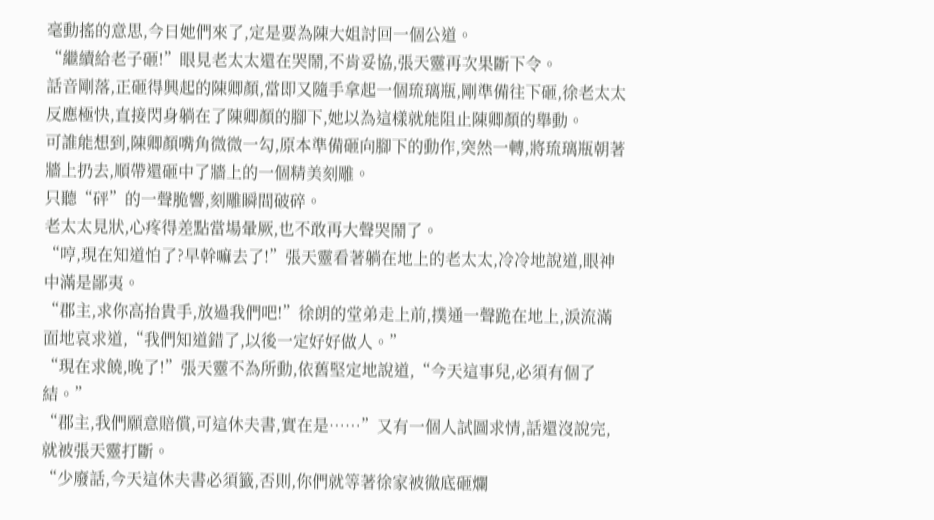毫動搖的意思,今日她們來了,定是要為陳大姐討回一個公道。
“繼續給老子砸!”眼見老太太還在哭鬧,不肯妥協,張天靈再次果斷下令。
話音剛落,正砸得興起的陳卿顏,當即又隨手拿起一個琉璃瓶,剛準備往下砸,徐老太太反應極快,直接閃身躺在了陳卿顏的腳下,她以為這樣就能阻止陳卿顏的舉動。
可誰能想到,陳卿顏嘴角微微一勾,原本準備砸向腳下的動作,突然一轉,將琉璃瓶朝著牆上扔去,順帶還砸中了牆上的一個精美刻雕。
只聽“砰”的一聲脆響,刻雕瞬間破碎。
老太太見狀,心疼得差點當場暈厥,也不敢再大聲哭鬧了。
“哼,現在知道怕了?早幹嘛去了!”張天靈看著躺在地上的老太太,冷冷地說道,眼神中滿是鄙夷。
“郡主,求你高抬貴手,放過我們吧!”徐朗的堂弟走上前,撲通一聲跪在地上,淚流滿面地哀求道,“我們知道錯了,以後一定好好做人。”
“現在求饒,晚了!”張天靈不為所動,依舊堅定地說道,“今天這事兒,必須有個了結。”
“郡主,我們願意賠償,可這休夫書,實在是……”又有一個人試圖求情,話還沒說完,就被張天靈打斷。
“少廢話,今天這休夫書必須籤,否則,你們就等著徐家被徹底砸爛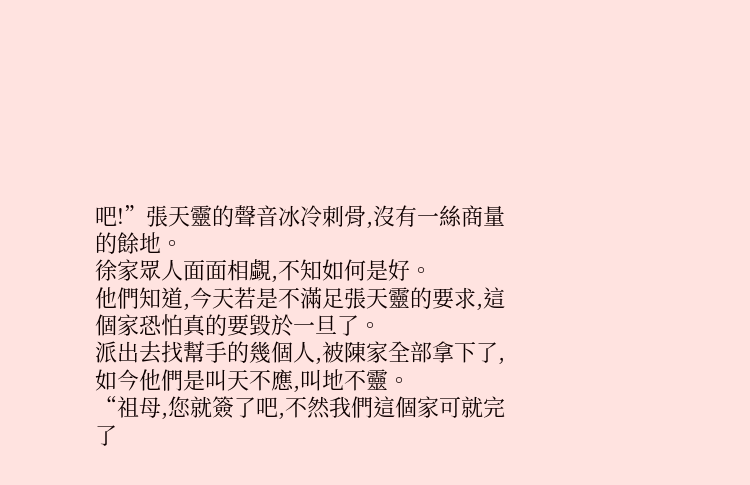吧!”張天靈的聲音冰冷刺骨,沒有一絲商量的餘地。
徐家眾人面面相覷,不知如何是好。
他們知道,今天若是不滿足張天靈的要求,這個家恐怕真的要毀於一旦了。
派出去找幫手的幾個人,被陳家全部拿下了,如今他們是叫天不應,叫地不靈。
“祖母,您就簽了吧,不然我們這個家可就完了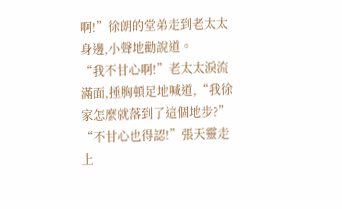啊!”徐朗的堂弟走到老太太身邊,小聲地勸說道。
“我不甘心啊!”老太太淚流滿面,捶胸頓足地喊道,“我徐家怎麼就落到了這個地步?”
“不甘心也得認!”張天靈走上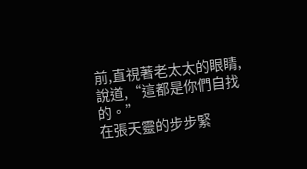前,直視著老太太的眼睛,說道,“這都是你們自找的。”
在張天靈的步步緊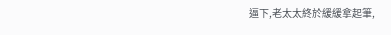逼下,老太太終於緩緩拿起筆,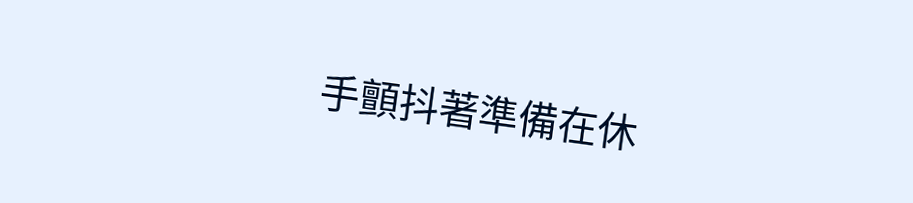手顫抖著準備在休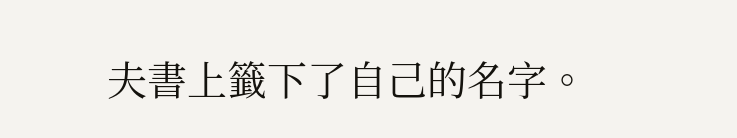夫書上籤下了自己的名字。